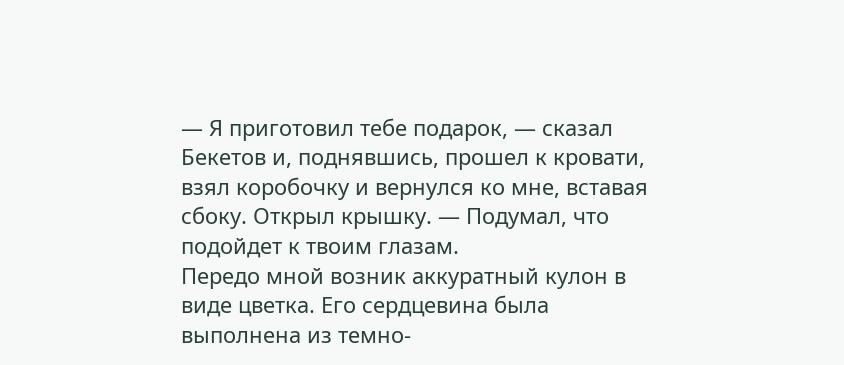— Я приготовил тебе подарок, — сказал Бекетов и, поднявшись, прошел к кровати, взял коробочку и вернулся ко мне, вставая сбоку. Открыл крышку. — Подумал, что подойдет к твоим глазам.
Передо мной возник аккуратный кулон в виде цветка. Его сердцевина была выполнена из темно-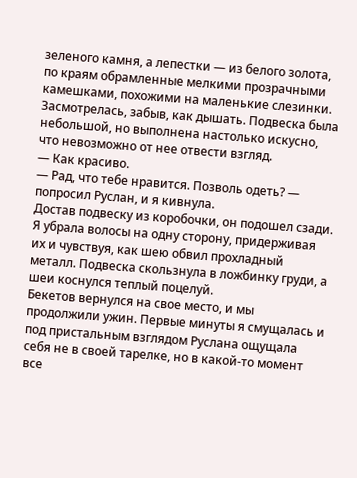зеленого камня, а лепестки — из белого золота, по краям обрамленные мелкими прозрачными камешками, похожими на маленькие слезинки.
Засмотрелась, забыв, как дышать. Подвеска была небольшой, но выполнена настолько искусно, что невозможно от нее отвести взгляд.
— Как красиво.
— Рад, что тебе нравится. Позволь одеть? — попросил Руслан, и я кивнула.
Достав подвеску из коробочки, он подошел сзади. Я убрала волосы на одну сторону, придерживая их и чувствуя, как шею обвил прохладный металл. Подвеска скользнула в ложбинку груди, а шеи коснулся теплый поцелуй.
Бекетов вернулся на свое место, и мы продолжили ужин. Первые минуты я смущалась и под пристальным взглядом Руслана ощущала себя не в своей тарелке, но в какой-то момент все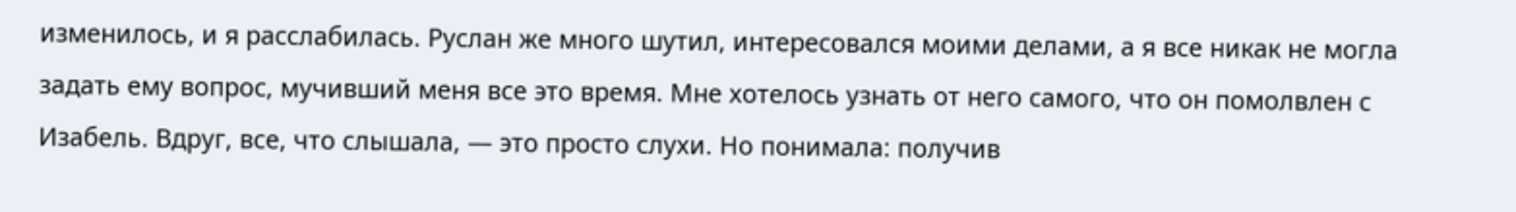изменилось, и я расслабилась. Руслан же много шутил, интересовался моими делами, а я все никак не могла задать ему вопрос, мучивший меня все это время. Мне хотелось узнать от него самого, что он помолвлен с Изабель. Вдруг, все, что слышала, — это просто слухи. Но понимала: получив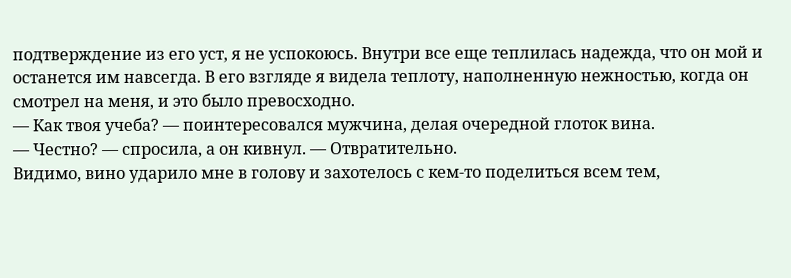подтверждение из его уст, я не успокоюсь. Внутри все еще теплилась надежда, что он мой и останется им навсегда. В его взгляде я видела теплоту, наполненную нежностью, когда он смотрел на меня, и это было превосходно.
— Как твоя учеба? — поинтересовался мужчина, делая очередной глоток вина.
— Честно? — спросила, а он кивнул. — Отвратительно.
Видимо, вино ударило мне в голову и захотелось с кем-то поделиться всем тем,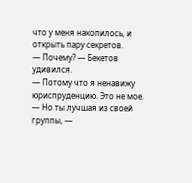что у меня накопилось, и открыть пару секретов.
— Почему? — Бекетов удивился.
— Потому что я ненавижу юриспруденцию. Это не мое.
— Но ты лучшая из своей группы, —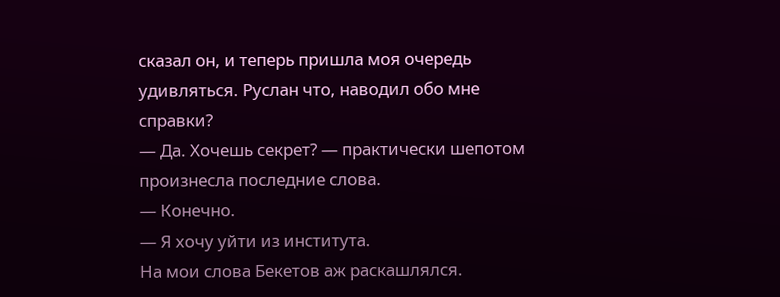сказал он, и теперь пришла моя очередь удивляться. Руслан что, наводил обо мне справки?
— Да. Хочешь секрет? — практически шепотом произнесла последние слова.
— Конечно.
— Я хочу уйти из института.
На мои слова Бекетов аж раскашлялся.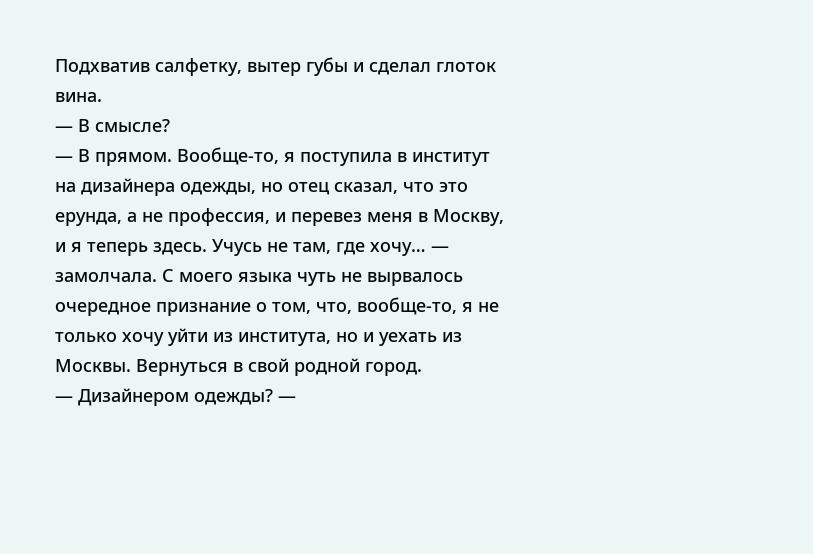Подхватив салфетку, вытер губы и сделал глоток вина.
— В смысле?
— В прямом. Вообще-то, я поступила в институт на дизайнера одежды, но отец сказал, что это ерунда, а не профессия, и перевез меня в Москву, и я теперь здесь. Учусь не там, где хочу… — замолчала. С моего языка чуть не вырвалось очередное признание о том, что, вообще-то, я не только хочу уйти из института, но и уехать из Москвы. Вернуться в свой родной город.
— Дизайнером одежды? —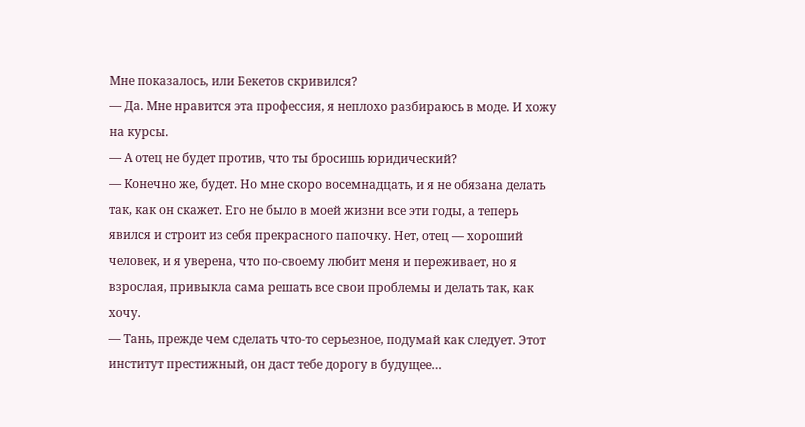Мне показалось, или Бекетов скривился?
— Да. Мне нравится эта профессия, я неплохо разбираюсь в моде. И хожу на курсы.
— А отец не будет против, что ты бросишь юридический?
— Конечно же, будет. Но мне скоро восемнадцать, и я не обязана делать так, как он скажет. Его не было в моей жизни все эти годы, а теперь явился и строит из себя прекрасного папочку. Нет, отец — хороший человек, и я уверена, что по-своему любит меня и переживает, но я взрослая, привыкла сама решать все свои проблемы и делать так, как хочу.
— Тань, прежде чем сделать что-то серьезное, подумай как следует. Этот институт престижный, он даст тебе дорогу в будущее…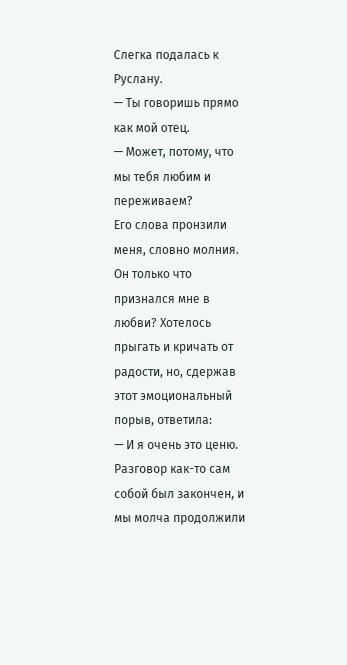Слегка подалась к Руслану.
— Ты говоришь прямо как мой отец.
— Может, потому, что мы тебя любим и переживаем?
Его слова пронзили меня, словно молния. Он только что признался мне в любви? Хотелось прыгать и кричать от радости, но, сдержав этот эмоциональный порыв, ответила:
— И я очень это ценю.
Разговор как-то сам собой был закончен, и мы молча продолжили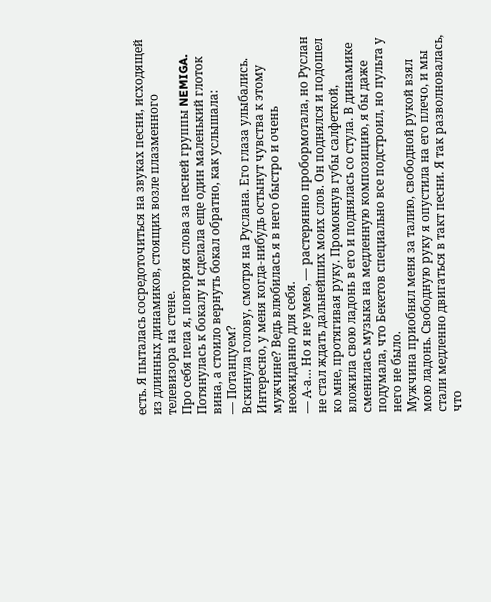есть. Я пыталась сосредоточиться на звуках песни, исходящей из длинных динамиков, стоящих возле плазменного телевизора на стене.
Про себя пела я, повторяя слова за песней группы NEMIGA. Потянулась к бокалу и сделала еще один маленький глоток вина, а стоило вернуть бокал обратно, как услышала:
— Потанцуем?
Вскинула голову, смотря на Руслана. Его глаза улыбались. Интересно, у меня когда-нибудь остынут чувства к этому мужчине? Ведь влюбилась я в него быстро и очень неожиданно для себя.
— А-а… Но я не умею, — растерянно пробормотала, но Руслан не стал ждать дальнейших моих слов. Он поднялся и подошел ко мне, протягивая руку. Промокнув губы салфеткой, вложила свою ладонь в его и поднялась со стула. В динамике сменилась музыка на медленную композицию, я бы даже подумала, что Бекетов специально все подстроил, но пульта у него не было.
Мужчина приобнял меня за талию, свободной рукой взял мою ладонь. Свободную руку я опустила на его плечо, и мы стали медленно двигаться в такт песни. Я так разволновалась, что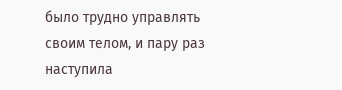было трудно управлять своим телом, и пару раз наступила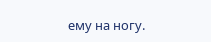ему на ногу.